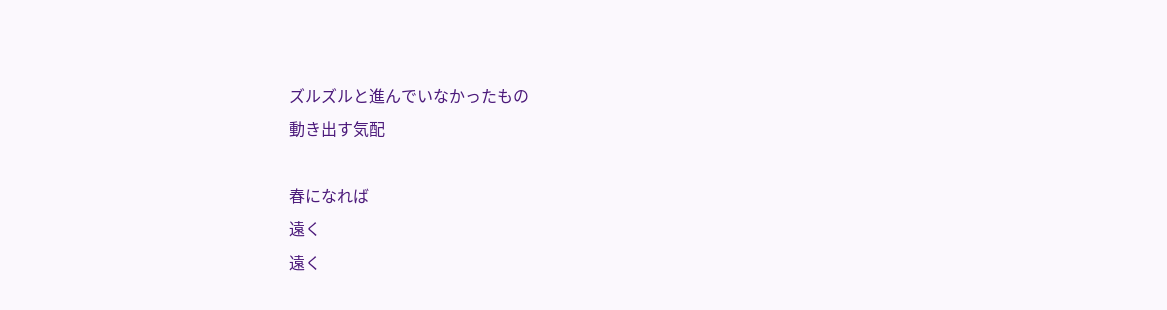ズルズルと進んでいなかったもの
動き出す気配

春になれば
遠く
遠く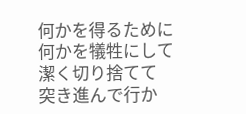何かを得るために
何かを犠牲にして
潔く切り捨てて
突き進んで行か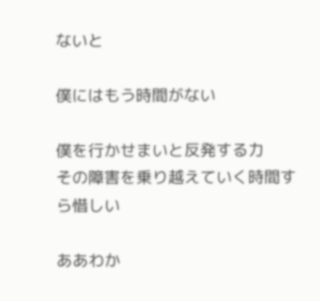ないと

僕にはもう時間がない

僕を行かせまいと反発する力
その障害を乗り越えていく時間すら惜しい

ああわか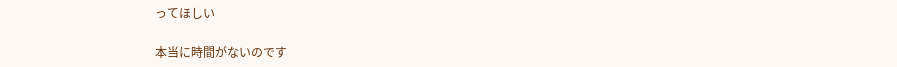ってほしい

本当に時間がないのです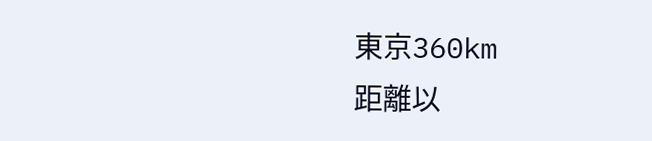東京360km
距離以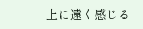上に遠く感じる